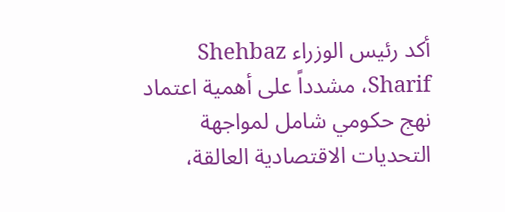أكد رئيس الوزراء Shehbaz Sharif، مشدداً على أهمية اعتماد نهج حكومي شامل لمواجهة التحديات الاقتصادية العالقة،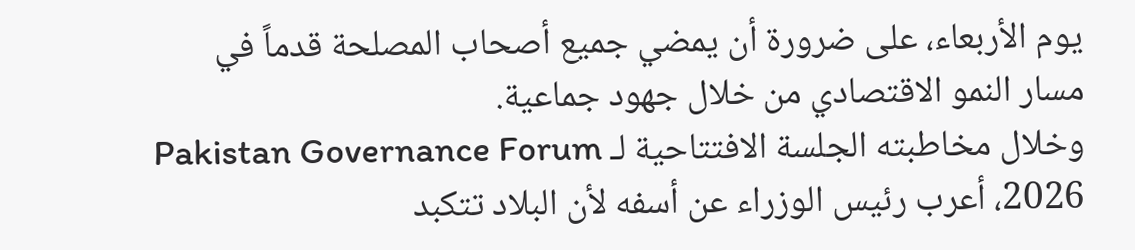يوم الأربعاء، على ضرورة أن يمضي جميع أصحاب المصلحة قدماً في مسار النمو الاقتصادي من خلال جهود جماعية.
وخلال مخاطبته الجلسة الافتتاحية لـ Pakistan Governance Forum 2026، أعرب رئيس الوزراء عن أسفه لأن البلاد تتكبد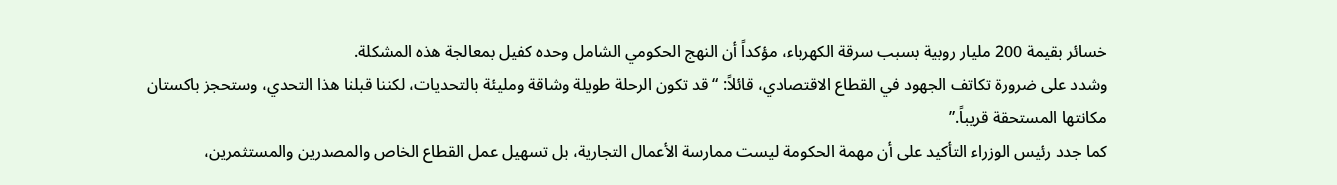خسائر بقيمة 200 مليار روبية بسبب سرقة الكهرباء، مؤكداً أن النهج الحكومي الشامل وحده كفيل بمعالجة هذه المشكلة.
وشدد على ضرورة تكاتف الجهود في القطاع الاقتصادي، قائلاً: “قد تكون الرحلة طويلة وشاقة ومليئة بالتحديات، لكننا قبلنا هذا التحدي، وستحجز باكستان مكانتها المستحقة قريباً.”
كما جدد رئيس الوزراء التأكيد على أن مهمة الحكومة ليست ممارسة الأعمال التجارية، بل تسهيل عمل القطاع الخاص والمصدرين والمستثمرين،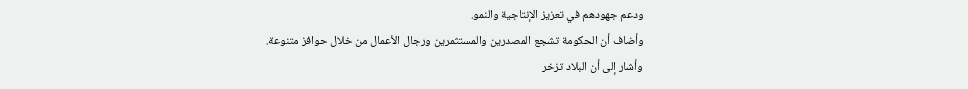ودعم جهودهم في تعزيز الإنتاجية والنمو.
وأضاف أن الحكومة تشجع المصدرين والمستثمرين ورجال الأعمال من خلال حوافز متنوعة.
وأشار إلى أن البلاد تزخر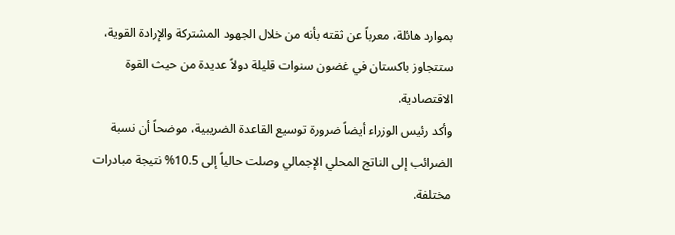بموارد هائلة، معرباً عن ثقته بأنه من خلال الجهود المشتركة والإرادة القوية، ستتجاوز باكستان في غضون سنوات قليلة دولاً عديدة من حيث القوة الاقتصادية.
وأكد رئيس الوزراء أيضاً ضرورة توسيع القاعدة الضريبية، موضحاً أن نسبة الضرائب إلى الناتج المحلي الإجمالي وصلت حالياً إلى 10.5% نتيجة مبادرات مختلفة.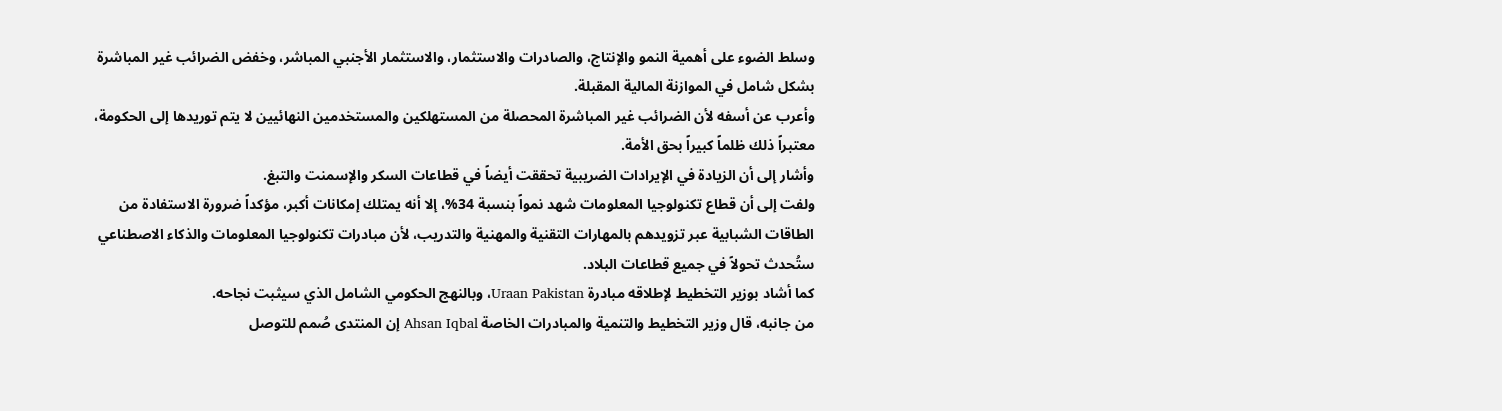وسلط الضوء على أهمية النمو والإنتاج، والصادرات والاستثمار، والاستثمار الأجنبي المباشر، وخفض الضرائب غير المباشرة بشكل شامل في الموازنة المالية المقبلة.
وأعرب عن أسفه لأن الضرائب غير المباشرة المحصلة من المستهلكين والمستخدمين النهائيين لا يتم توريدها إلى الحكومة، معتبراً ذلك ظلماً كبيراً بحق الأمة.
وأشار إلى أن الزيادة في الإيرادات الضريبية تحققت أيضاً في قطاعات السكر والإسمنت والتبغ.
ولفت إلى أن قطاع تكنولوجيا المعلومات شهد نمواً بنسبة 34%، إلا أنه يمتلك إمكانات أكبر، مؤكداً ضرورة الاستفادة من الطاقات الشبابية عبر تزويدهم بالمهارات التقنية والمهنية والتدريب، لأن مبادرات تكنولوجيا المعلومات والذكاء الاصطناعي ستُحدث تحولاً في جميع قطاعات البلاد.
كما أشاد بوزير التخطيط لإطلاقه مبادرة Uraan Pakistan، وبالنهج الحكومي الشامل الذي سيثبت نجاحه.
من جانبه، قال وزير التخطيط والتنمية والمبادرات الخاصة Ahsan Iqbal إن المنتدى صُمم للتوصل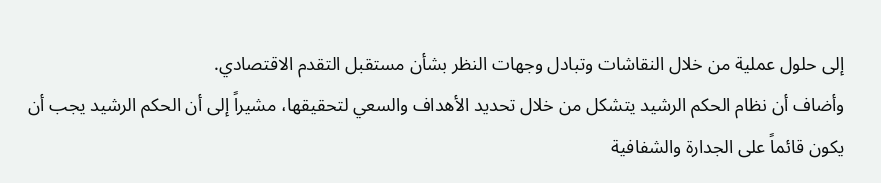إلى حلول عملية من خلال النقاشات وتبادل وجهات النظر بشأن مستقبل التقدم الاقتصادي.
وأضاف أن نظام الحكم الرشيد يتشكل من خلال تحديد الأهداف والسعي لتحقيقها، مشيراً إلى أن الحكم الرشيد يجب أن يكون قائماً على الجدارة والشفافية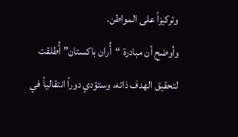وتركيزاً على المواطن.
وأوضح أن مبادرة “أُران باكستان” أُطلقت لتحقيق الهدف ذاته، وستؤدي دوراً انتقالياً في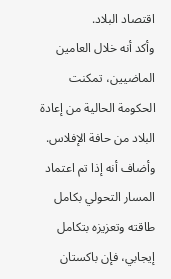اقتصاد البلاد.
وأكد أنه خلال العامين الماضيين، تمكنت الحكومة الحالية من إعادة البلاد من حافة الإفلاس.
وأضاف أنه إذا تم اعتماد المسار التحولي بكامل طاقته وتعزيزه بتكامل إيجابي، فإن باكستان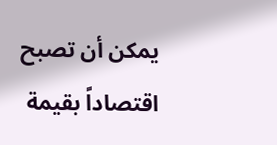يمكن أن تصبح اقتصاداً بقيمة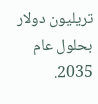تريليون دولار بحلول عام 2035.